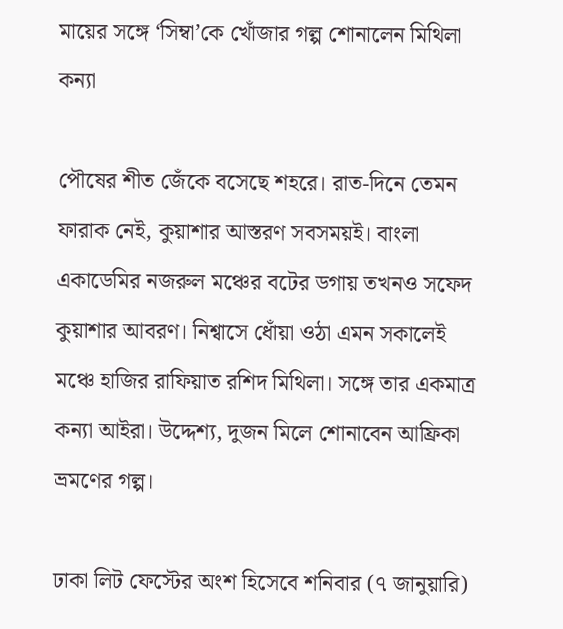মায়ের সঙ্গে ‘সিম্বা’কে খোঁজার গল্প শোনালেন মিথিলা কন্যা

পৌষের শীত জেঁকে বসেছে শহরে। রাত-দিনে তেমন ফারাক নেই, কুয়াশার আস্তরণ সবসময়ই। বাংলা একাডেমির নজরুল মঞ্চের বটের ডগায় তখনও সফেদ কুয়াশার আবরণ। নিশ্বাসে ধোঁয়া ওঠা এমন সকালেই মঞ্চে হাজির রাফিয়াত রশিদ মিথিলা। সঙ্গে তার একমাত্র কন্যা আইরা। উদ্দেশ্য, দুজন মিলে শোনাবেন আফ্রিকা ভ্রমণের গল্প।

ঢাকা লিট ফেস্টের অংশ হিসেবে শনিবার (৭ জানুয়ারি)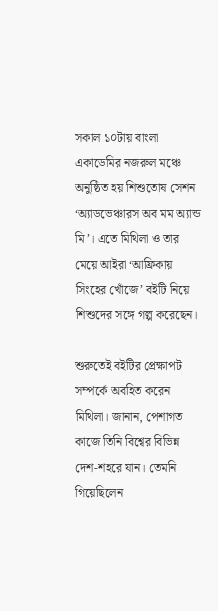সকাল ১০টায় বাংলা একাডেমির নজরুল মঞ্চে অনুষ্ঠিত হয় শিশুতোষ সেশন ‘অ্যাডভেঞ্চারস অব মম অ্যান্ড মি’। এতে মিথিলা ও তার মেয়ে আইরা ‘আফ্রিকায় সিংহের খোঁজে’ বইটি নিয়ে শিশুদের সঙ্গে গল্প করেছেন।

শুরুতেই বইটির প্রেক্ষাপট সম্পর্কে অবহিত করেন মিথিলা। জানান, পেশাগত কাজে তিনি বিশ্বের বিভিন্ন দেশ-শহরে যান। তেমনি গিয়েছিলেন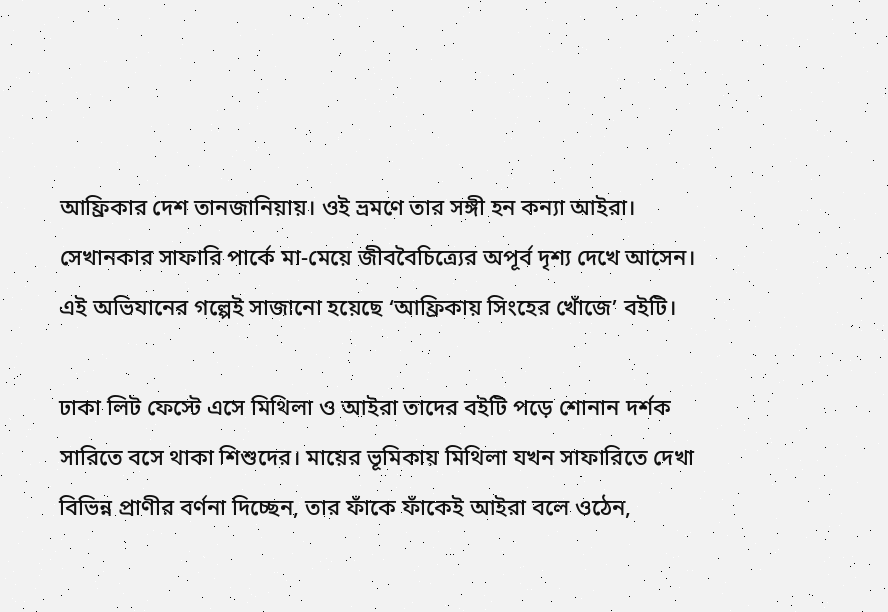আফ্রিকার দেশ তানজানিয়ায়। ওই ভ্রমণে তার সঙ্গী হন কন্যা আইরা। সেখানকার সাফারি পার্কে মা-মেয়ে জীববৈচিত্র্যের অপূর্ব দৃশ্য দেখে আসেন। এই অভিযানের গল্পেই সাজানো হয়েছে ‘আফ্রিকায় সিংহের খোঁজে’ বইটি।

ঢাকা লিট ফেস্টে এসে মিথিলা ও আইরা তাদের বইটি পড়ে শোনান দর্শক সারিতে বসে থাকা শিশুদের। মায়ের ভূমিকায় মিথিলা যখন সাফারিতে দেখা বিভিন্ন প্রাণীর বর্ণনা দিচ্ছেন, তার ফাঁকে ফাঁকেই আইরা বলে ওঠেন,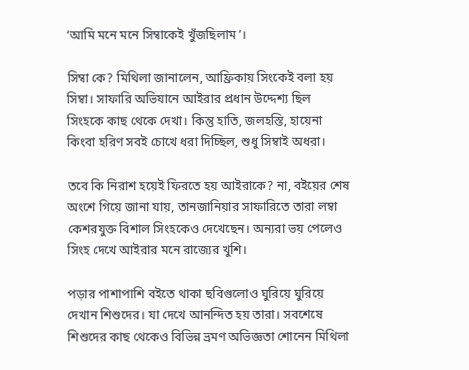‘আমি মনে মনে সিম্বাকেই খুঁজছিলাম’।

সিম্বা কে? মিথিলা জানালেন, আফ্রিকায় সিংকেই বলা হয় সিম্বা। সাফারি অভিযানে আইরার প্রধান উদ্দেশ্য ছিল সিংহকে কাছ থেকে দেখা। কিন্তু হাতি, জলহস্তি, হায়েনা কিংবা হরিণ সবই চোখে ধরা দিচ্ছিল, শুধু সিম্বাই অধরা।

তবে কি নিরাশ হয়েই ফিরতে হয় আইরাকে? না, বইয়ের শেষ অংশে গিয়ে জানা যায়, তানজানিয়ার সাফারিতে তারা লম্বা কেশরযুক্ত বিশাল সিংহকেও দেখেছেন। অন্যরা ভয় পেলেও সিংহ দেখে আইরার মনে রাজ্যের খুশি।

পড়ার পাশাপাশি বইতে থাকা ছবিগুলোও ঘুরিয়ে ঘুরিয়ে দেখান শিশুদের। যা দেখে আনন্দিত হয় তারা। সবশেষে শিশুদের কাছ থেকেও বিভিন্ন ভ্রমণ অভিজ্ঞতা শোনেন মিথিলা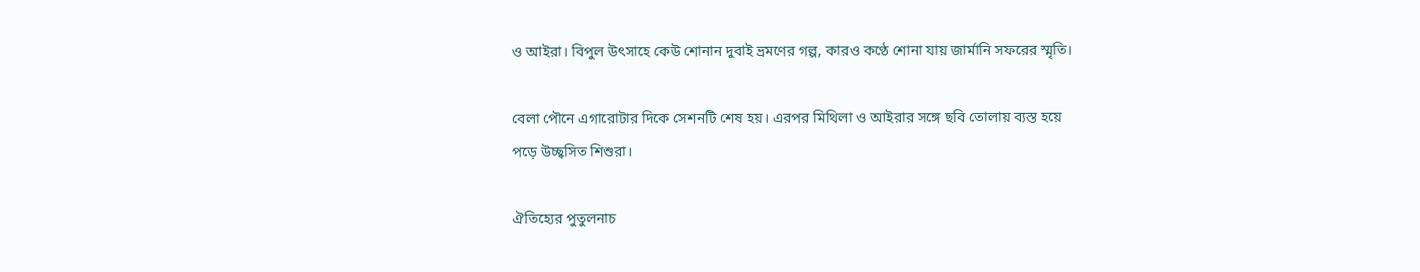ও আইরা। বিপুল উৎসাহে কেউ শোনান দুবাই ভ্রমণের গল্প, কারও কণ্ঠে শোনা যায় জার্মানি সফরের স্মৃতি।

বেলা পৌনে এগারোটার দিকে সেশনটি শেষ হয়। এরপর মিথিলা ও আইরার সঙ্গে ছবি তোলায় ব্যস্ত হয়ে পড়ে উচ্ছ্বসিত শিশুরা।

ঐতিহ্যের পুতুলনাচ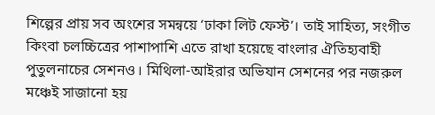শিল্পের প্রায় সব অংশের সমন্বয়ে ‘ঢাকা লিট ফেস্ট’। তাই সাহিত্য, সংগীত কিংবা চলচ্চিত্রের পাশাপাশি এতে রাখা হয়েছে বাংলার ঐতিহ্যবাহী পুতুলনাচের সেশনও। মিথিলা-আইরার অভিযান সেশনের পর নজরুল মঞ্চেই সাজানো হয়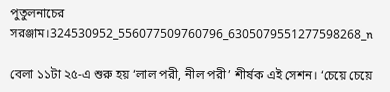পুতুলনাচের সরঞ্জাম।324530952_556077509760796_6305079551277598268_n

বেলা ১১টা ২৫-এ শুরু হয় ‘লাল পরী, নীল পরী’ শীর্ষক এই সেশন। ‘চেয়ে চেয়ে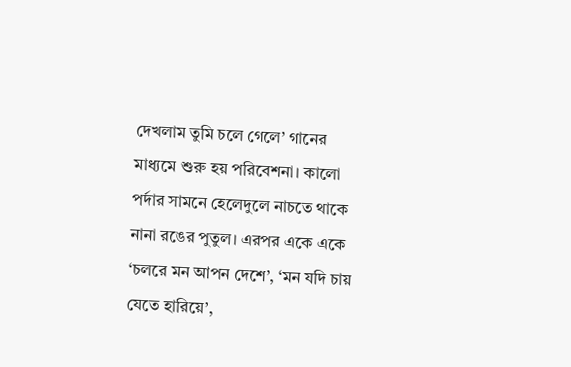দেখলাম তুমি চলে গেলে’ গানের মাধ্যমে শুরু হয় পরিবেশনা। কালো পর্দার সামনে হেলেদুলে নাচতে থাকে নানা রঙের পুতুল। এরপর একে একে ‘চলরে মন আপন দেশে’, ‘মন যদি চায় যেতে হারিয়ে’,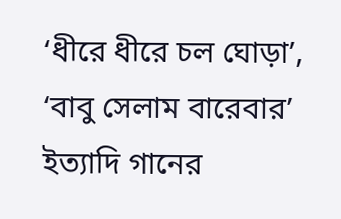‘ধীরে ধীরে চল ঘোড়া’, ‘বাবু সেলাম বারেবার’ ইত্যাদি গানের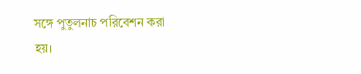সঙ্গে পুতুলনাচ পরিবেশন করা হয়।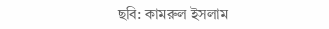ছবি: কামরুল ইসলাম